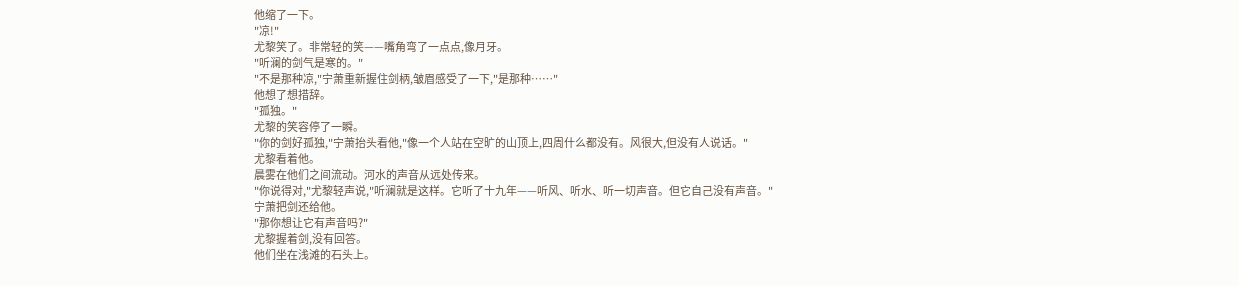他缩了一下。
"凉!"
尤黎笑了。非常轻的笑——嘴角弯了一点点,像月牙。
"听澜的剑气是寒的。"
"不是那种凉,"宁萧重新握住剑柄,皱眉感受了一下,"是那种……"
他想了想措辞。
"孤独。"
尤黎的笑容停了一瞬。
"你的剑好孤独,"宁萧抬头看他,"像一个人站在空旷的山顶上,四周什么都没有。风很大,但没有人说话。"
尤黎看着他。
晨雾在他们之间流动。河水的声音从远处传来。
"你说得对,"尤黎轻声说,"听澜就是这样。它听了十九年——听风、听水、听一切声音。但它自己没有声音。"
宁萧把剑还给他。
"那你想让它有声音吗?"
尤黎握着剑,没有回答。
他们坐在浅滩的石头上。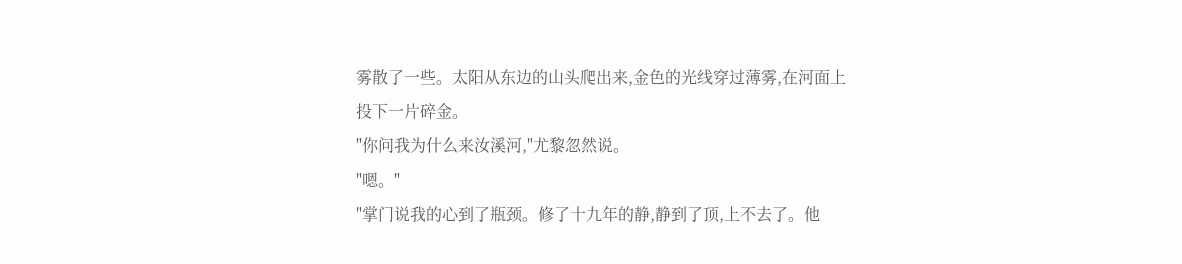雾散了一些。太阳从东边的山头爬出来,金色的光线穿过薄雾,在河面上投下一片碎金。
"你问我为什么来汝溪河,"尤黎忽然说。
"嗯。"
"掌门说我的心到了瓶颈。修了十九年的静,静到了顶,上不去了。他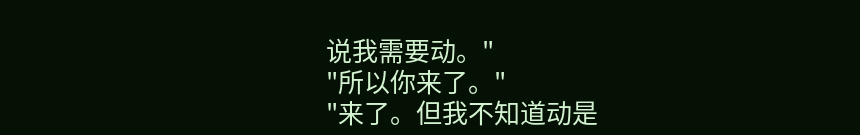说我需要动。"
"所以你来了。"
"来了。但我不知道动是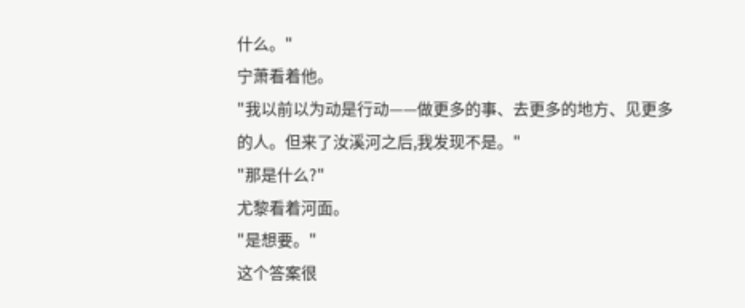什么。"
宁萧看着他。
"我以前以为动是行动——做更多的事、去更多的地方、见更多的人。但来了汝溪河之后,我发现不是。"
"那是什么?"
尤黎看着河面。
"是想要。"
这个答案很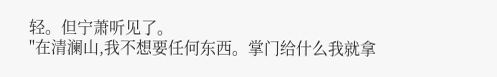轻。但宁萧听见了。
"在清澜山,我不想要任何东西。掌门给什么我就拿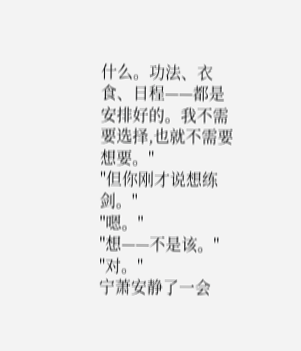什么。功法、衣食、日程——都是安排好的。我不需要选择,也就不需要想要。"
"但你刚才说想练剑。"
"嗯。"
"想——不是该。"
"对。"
宁萧安静了一会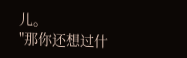儿。
"那你还想过什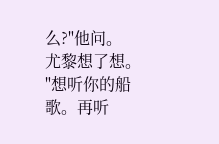么?"他问。
尤黎想了想。
"想听你的船歌。再听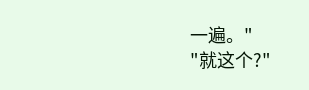一遍。"
"就这个?"